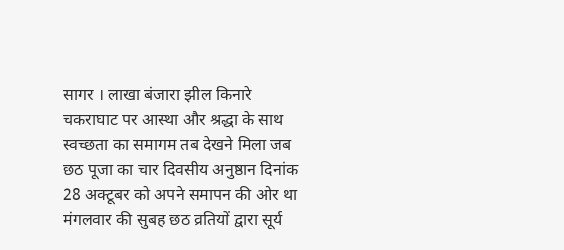सागर । लाखा बंजारा झील किनारे चकराघाट पर आस्था और श्रद्धा के साथ स्वच्छता का समागम तब देखने मिला जब छठ पूजा का चार दिवसीय अनुष्ठान दिनांक 28 अक्टूबर को अपने समापन की ओर था मंगलवार की सुबह छठ व्रतियों द्वारा सूर्य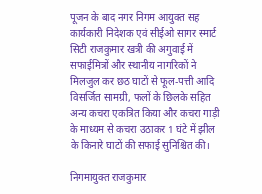पूजन के बाद नगर निगम आयुक्त सह कार्यकारी निदेशक एवं सीईओ सागर स्मार्ट सिटी राजकुमार खत्री की अगुवाई में सफाईमित्रों और स्थानीय नागरिकों ने मिलजुल कर छठ घाटों से फूल-पत्ती आदि विसर्जित सामग्री, फलों के छिलके सहित अन्य कचरा एकत्रित किया और कचरा गाड़ी के माध्यम से कचरा उठाकर 1 घंटे में झील के किनारे घाटों की सफाई सुनिश्चित की।

निगमायुक्त राजकुमार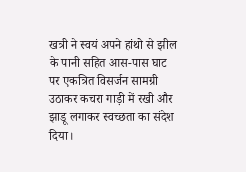खत्री ने स्वयं अपने हांथो से झील के पानी सहित आस-पास घाट पर एकत्रित विसर्जन सामग्री उठाकर कचरा गाड़ी में रखी और झाडू लगाकर स्वच्छता का संदेश दिया।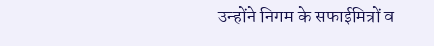उन्होंने निगम के सफाईमित्रों व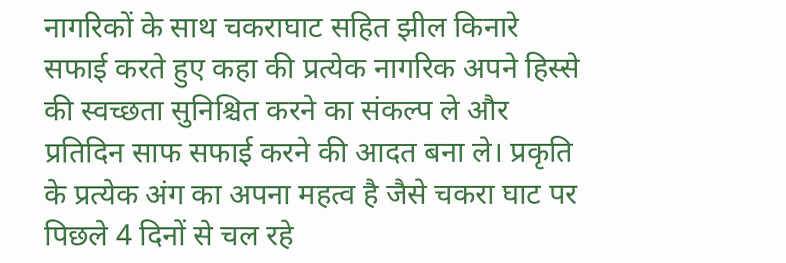नागरिकों के साथ चकराघाट सहित झील किनारे सफाई करते हुए कहा की प्रत्येक नागरिक अपने हिस्से की स्वच्छता सुनिश्चित करने का संकल्प ले और प्रतिदिन साफ सफाई करने की आदत बना ले। प्रकृति के प्रत्येक अंग का अपना महत्व है जैसे चकरा घाट पर पिछले 4 दिनों से चल रहे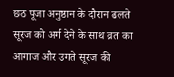छठ पूजा अनुष्ठान के दौरान ढलते सूरज को अर्ग देने के साथ व्रत का आगाज और उगते सूरज की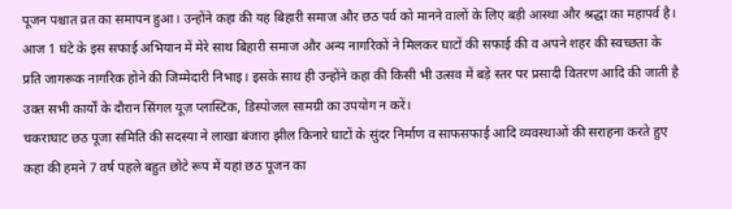पूजन पश्चात व्रत का समापन हुआ। उन्होंने कहा की यह बिहारी समाज और छठ पर्व को मानने वालों के लिए बड़ी आस्था और श्रद्धा का महापर्व है। आज 1 घंटे के इस सफाई अभियान में मेरे साथ बिहारी समाज और अन्य नागरिकों ने मिलकर घाटों की सफाई की व अपने शहर की स्वच्छता के प्रति जागरूक नागरिक होने की जिम्मेदारी निभाइ। इसके साथ ही उन्होंने कहा की किसी भी उत्सव में बड़े स्तर पर प्रसादी वितरण आदि की जाती है उक्त सभी कार्यों के दौरान सिंगल यूज़ प्लास्टिक, डिस्पोजल सामग्री का उपयोग न करें।
चकराघाट छठ पूजा समिति की सदस्या ने लाखा बंजारा झील किनारे घाटों के सुंदर निर्माण व साफसफाई आदि व्यवस्थाओं की सराहना करते हुए कहा की हमने 7 वर्ष पहले बहुत छोटे रूप में यहां छठ पूजन का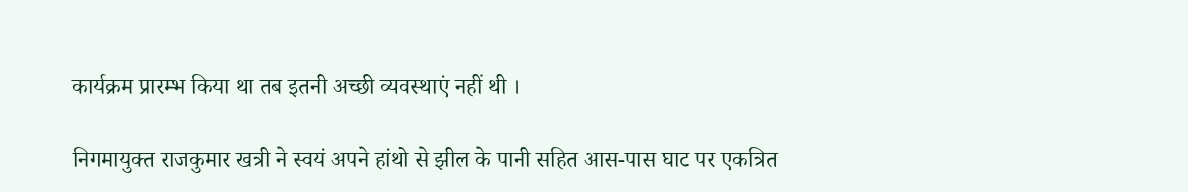कार्यक्रम प्रारम्भ किया था तब इतनी अच्छी व्यवस्थाएं नहीं थी ।

निगमायुक्त राजकुमार खत्री ने स्वयं अपने हांथो से झील के पानी सहित आस-पास घाट पर एकत्रित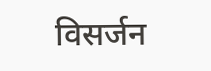विसर्जन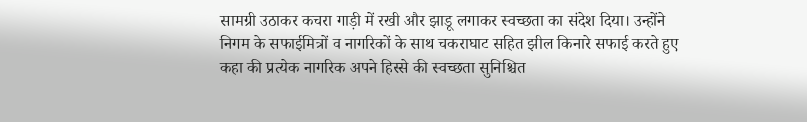सामग्री उठाकर कचरा गाड़ी में रखी और झाडू लगाकर स्वच्छता का संदेश दिया। उन्होंने निगम के सफाईमित्रों व नागरिकों के साथ चकराघाट सहित झील किनारे सफाई करते हुए कहा की प्रत्येक नागरिक अपने हिस्से की स्वच्छता सुनिश्चित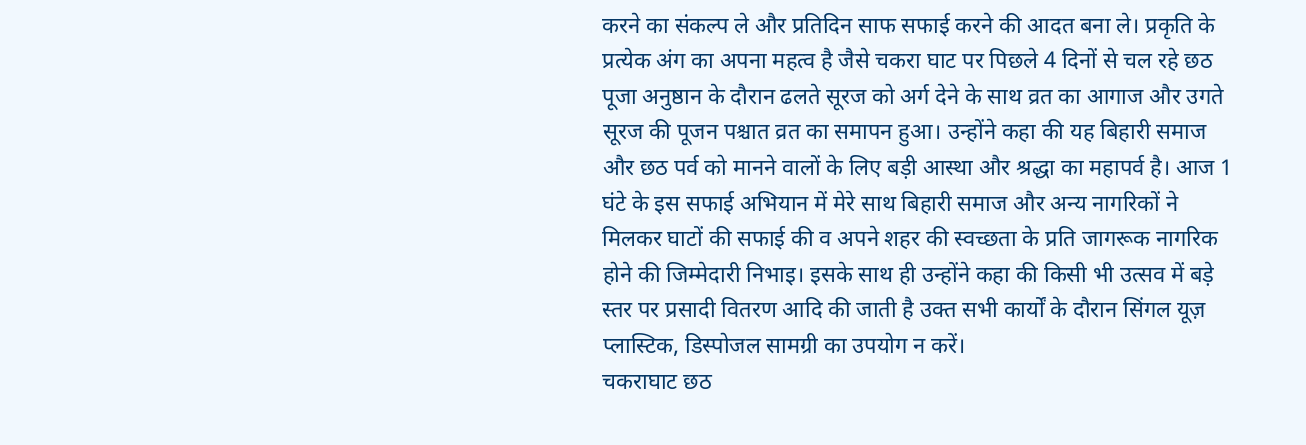करने का संकल्प ले और प्रतिदिन साफ सफाई करने की आदत बना ले। प्रकृति के प्रत्येक अंग का अपना महत्व है जैसे चकरा घाट पर पिछले 4 दिनों से चल रहे छठ पूजा अनुष्ठान के दौरान ढलते सूरज को अर्ग देने के साथ व्रत का आगाज और उगते सूरज की पूजन पश्चात व्रत का समापन हुआ। उन्होंने कहा की यह बिहारी समाज और छठ पर्व को मानने वालों के लिए बड़ी आस्था और श्रद्धा का महापर्व है। आज 1 घंटे के इस सफाई अभियान में मेरे साथ बिहारी समाज और अन्य नागरिकों ने मिलकर घाटों की सफाई की व अपने शहर की स्वच्छता के प्रति जागरूक नागरिक होने की जिम्मेदारी निभाइ। इसके साथ ही उन्होंने कहा की किसी भी उत्सव में बड़े स्तर पर प्रसादी वितरण आदि की जाती है उक्त सभी कार्यों के दौरान सिंगल यूज़ प्लास्टिक, डिस्पोजल सामग्री का उपयोग न करें।
चकराघाट छठ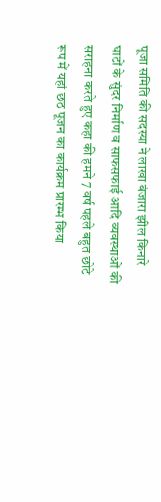पूजा समिति की सदस्या ने लाखा बंजारा झील किनारे घाटों के सुंदर निर्माण व साफसफाई आदि व्यवस्थाओं की सराहना करते हुए कहा की हमने 7 वर्ष पहले बहुत छोटे रूप में यहां छठ पूजन का कार्यक्रम प्रारम्भ किया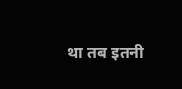था तब इतनी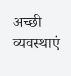अच्छी व्यवस्थाएं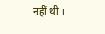नहीं थी ।